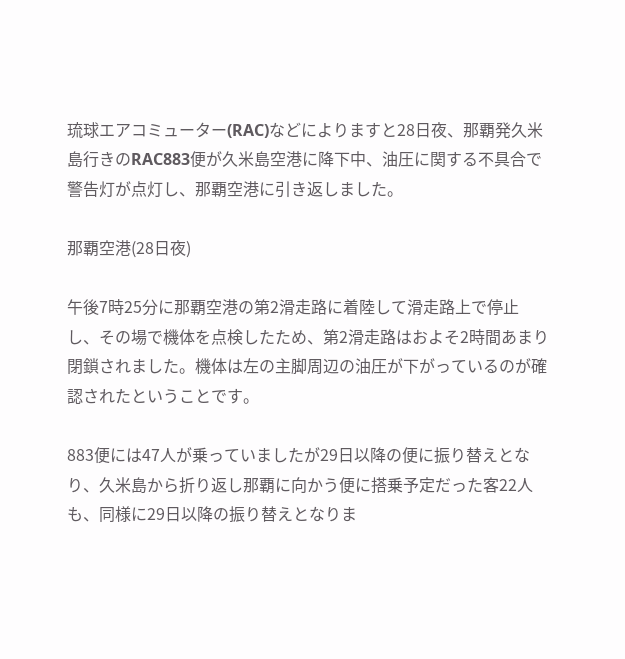琉球エアコミューター(RAC)などによりますと28日夜、那覇発久米島行きのRAC883便が久米島空港に降下中、油圧に関する不具合で警告灯が点灯し、那覇空港に引き返しました。

那覇空港(28日夜)

午後7時25分に那覇空港の第2滑走路に着陸して滑走路上で停止し、その場で機体を点検したため、第2滑走路はおよそ2時間あまり閉鎖されました。機体は左の主脚周辺の油圧が下がっているのが確認されたということです。

883便には47人が乗っていましたが29日以降の便に振り替えとなり、久米島から折り返し那覇に向かう便に搭乗予定だった客22人も、同様に29日以降の振り替えとなりま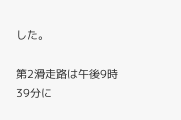した。

第2滑走路は午後9時39分に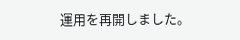運用を再開しました。